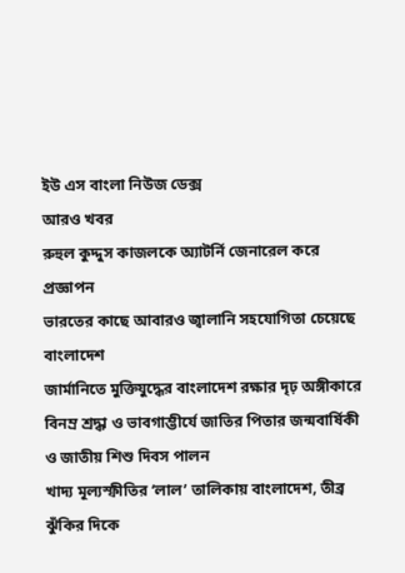ইউ এস বাংলা নিউজ ডেক্স
আরও খবর
রুহুল কুদ্দুস কাজলকে অ্যাটর্নি জেনারেল করে প্রজ্ঞাপন
ভারতের কাছে আবারও জ্বালানি সহযোগিতা চেয়েছে বাংলাদেশ
জার্মানিতে মুক্তিযুদ্ধের বাংলাদেশ রক্ষার দৃঢ় অঙ্গীকারে বিনম্র শ্রদ্ধা ও ভাবগাম্ভীর্যে জাতির পিতার জন্মবার্ষিকী ও জাতীয় শিশু দিবস পালন
খাদ্য মূল্যস্ফীতির ‘লাল’ তালিকায় বাংলাদেশ, তীব্র ঝুঁকির দিকে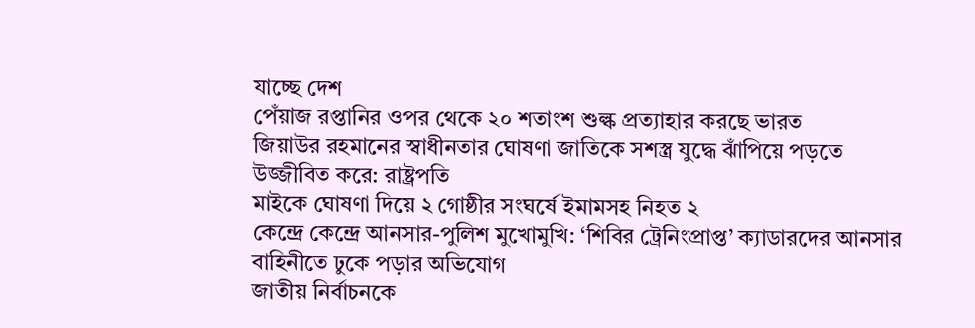যাচ্ছে দেশ
পেঁয়াজ রপ্তানির ওপর থেকে ২০ শতাংশ শুল্ক প্রত্যাহার করছে ভারত
জিয়াউর রহমানের স্বাধীনতার ঘোষণা জাতিকে সশস্ত্র যুদ্ধে ঝাঁপিয়ে পড়তে উজ্জীবিত করে: রাষ্ট্রপতি
মাইকে ঘোষণা দিয়ে ২ গোষ্ঠীর সংঘর্ষে ইমামসহ নিহত ২
কেন্দ্রে কেন্দ্রে আনসার-পুলিশ মুখোমুখি: ‘শিবির ট্রেনিংপ্রাপ্ত’ ক্যাডারদের আনসার বাহিনীতে ঢুকে পড়ার অভিযোগ
জাতীয় নির্বাচনকে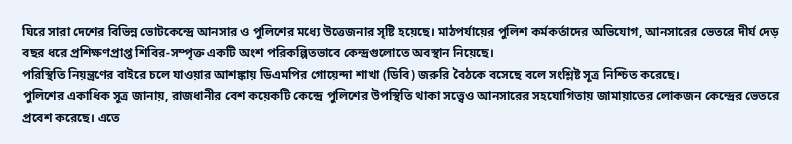ঘিরে সারা দেশের বিভিন্ন ভোটকেন্দ্রে আনসার ও পুলিশের মধ্যে উত্তেজনার সৃষ্টি হয়েছে। মাঠপর্যায়ের পুলিশ কর্মকর্তাদের অভিযোগ, আনসারের ভেতরে দীর্ঘ দেড় বছর ধরে প্রশিক্ষণপ্রাপ্ত শিবির-সম্পৃক্ত একটি অংশ পরিকল্পিতভাবে কেন্দ্রগুলোতে অবস্থান নিয়েছে।
পরিস্থিতি নিয়ন্ত্রণের বাইরে চলে যাওয়ার আশঙ্কায় ডিএমপির গোয়েন্দা শাখা (ডিবি) জরুরি বৈঠকে বসেছে বলে সংশ্লিষ্ট সূত্র নিশ্চিত করেছে।
পুলিশের একাধিক সূত্র জানায়, রাজধানীর বেশ কয়েকটি কেন্দ্রে পুলিশের উপস্থিতি থাকা সত্ত্বেও আনসারের সহযোগিতায় জামায়াতের লোকজন কেন্দ্রের ভেতরে প্রবেশ করেছে। এতে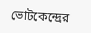ভোটকেন্দ্রের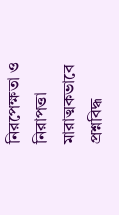নিরপেক্ষতা ও নিরাপত্তা মারাত্মকভাবে প্রশ্নবিদ্ধ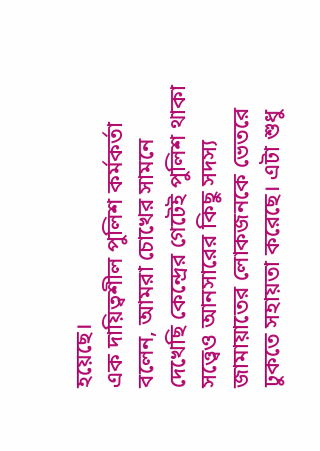হয়েছে।
এক দায়িত্বশীল পুলিশ কর্মকর্তা বলেন, আমরা চোখের সামনে দেখেছি কেন্দ্রের গেটেই পুলিশ থাকা সত্ত্বেও আনসারের কিছু সদস্য জামায়াতের লোকজনকে ভেতরে ঢুকতে সহায়তা করেছে। এটা শুধু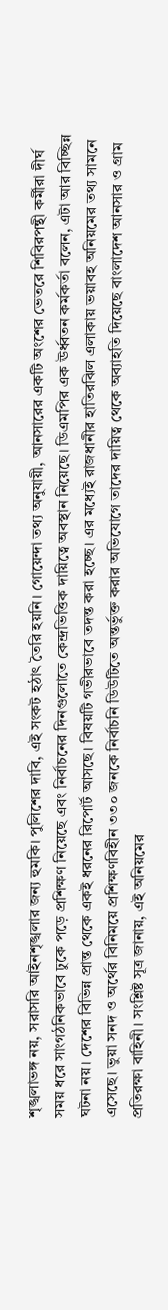শৃঙ্খলাভঙ্গ নয়, সরাসরি আইনশৃঙ্খলার জন্য হুমকি। পুলিশের দাবি, এই সংকট হঠাৎ তৈরি হয়নি। গোয়েন্দা তথ্য অনুযায়ী, আনসারের একটি অংশের ভেতরে শিবিরপন্থী কর্মীরা দীর্ঘ সময় ধরে সাংগঠনিকভাবে ঢুকে পড়ে প্রশিক্ষণ নিয়েছে এবং নির্বাচনের দিনগুলোতে কেন্দ্রভিত্তিক দায়িত্বে অবস্থান নিয়েছে। ডিএমপির এক ঊর্ধ্বতন কর্মকর্তা বলেন, এটা আর বিচ্ছিন্ন ঘটনা নয়। দেশের বিভিন্ন প্রান্ত থেকে একই ধরনের রিপোর্ট আসছে। বিষয়টি গভীরভাবে তদন্ত করা হচ্ছে। এর মধ্যেই রাজধানীর হাতিরঝিল এলাকায় ভয়াবহ অনিয়মের তথ্য সামনে এসেছে। ভুয়া সনদ ও অর্থের বিনিময়ে প্রশিক্ষণবিহীন ৩৩০ জনকে নির্বাচনি ডিউটিতে অন্তর্ভুক্ত করার অভিযোগে তাদের দায়িত্ব থেকে অব্যাহতি দিয়েছে বাংলাদেশ আনসার ও গ্রাম প্রতিরক্ষা বাহিনী। সংশ্লিষ্ট সূত্র জানায়, এই অনিয়মের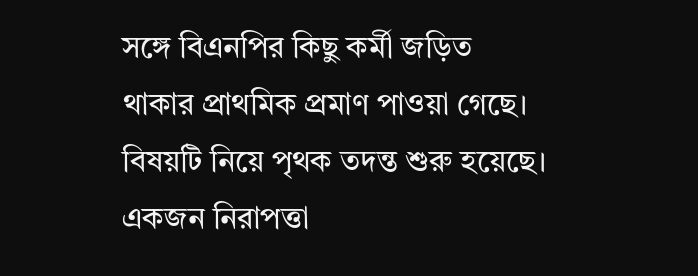সঙ্গে বিএনপির কিছু কর্মী জড়িত
থাকার প্রাথমিক প্রমাণ পাওয়া গেছে। বিষয়টি নিয়ে পৃথক তদন্ত শুরু হয়েছে। একজন নিরাপত্তা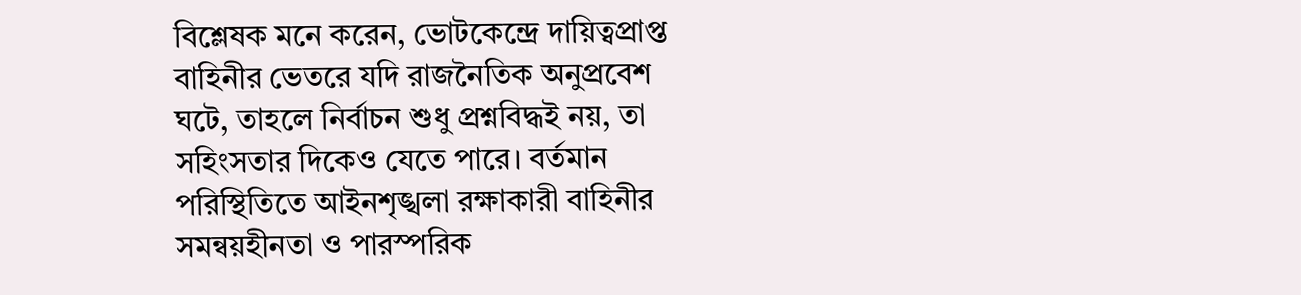বিশ্লেষক মনে করেন, ভোটকেন্দ্রে দায়িত্বপ্রাপ্ত বাহিনীর ভেতরে যদি রাজনৈতিক অনুপ্রবেশ ঘটে, তাহলে নির্বাচন শুধু প্রশ্নবিদ্ধই নয়, তা সহিংসতার দিকেও যেতে পারে। বর্তমান পরিস্থিতিতে আইনশৃঙ্খলা রক্ষাকারী বাহিনীর সমন্বয়হীনতা ও পারস্পরিক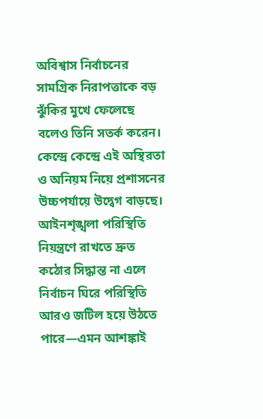অবিশ্বাস নির্বাচনের সামগ্রিক নিরাপত্তাকে বড় ঝুঁকির মুখে ফেলেছে বলেও তিনি সতর্ক করেন। কেন্দ্রে কেন্দ্রে এই অস্থিরতা ও অনিয়ম নিয়ে প্রশাসনের উচ্চপর্যায়ে উদ্বেগ বাড়ছে। আইনশৃঙ্খলা পরিস্থিতি নিয়ন্ত্রণে রাখতে দ্রুত কঠোর সিদ্ধান্ত না এলে নির্বাচন ঘিরে পরিস্থিতি আরও জটিল হয়ে উঠতে পারে—এমন আশঙ্কাই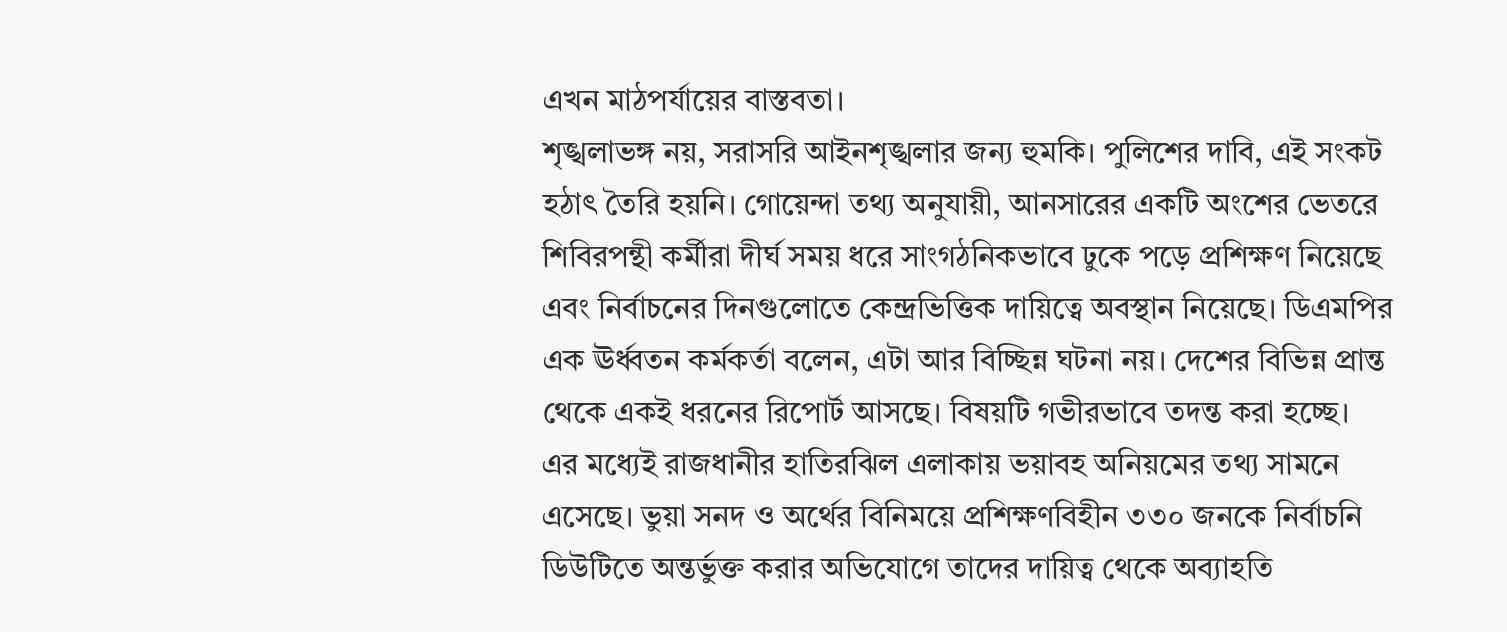এখন মাঠপর্যায়ের বাস্তবতা।
শৃঙ্খলাভঙ্গ নয়, সরাসরি আইনশৃঙ্খলার জন্য হুমকি। পুলিশের দাবি, এই সংকট হঠাৎ তৈরি হয়নি। গোয়েন্দা তথ্য অনুযায়ী, আনসারের একটি অংশের ভেতরে শিবিরপন্থী কর্মীরা দীর্ঘ সময় ধরে সাংগঠনিকভাবে ঢুকে পড়ে প্রশিক্ষণ নিয়েছে এবং নির্বাচনের দিনগুলোতে কেন্দ্রভিত্তিক দায়িত্বে অবস্থান নিয়েছে। ডিএমপির এক ঊর্ধ্বতন কর্মকর্তা বলেন, এটা আর বিচ্ছিন্ন ঘটনা নয়। দেশের বিভিন্ন প্রান্ত থেকে একই ধরনের রিপোর্ট আসছে। বিষয়টি গভীরভাবে তদন্ত করা হচ্ছে। এর মধ্যেই রাজধানীর হাতিরঝিল এলাকায় ভয়াবহ অনিয়মের তথ্য সামনে এসেছে। ভুয়া সনদ ও অর্থের বিনিময়ে প্রশিক্ষণবিহীন ৩৩০ জনকে নির্বাচনি ডিউটিতে অন্তর্ভুক্ত করার অভিযোগে তাদের দায়িত্ব থেকে অব্যাহতি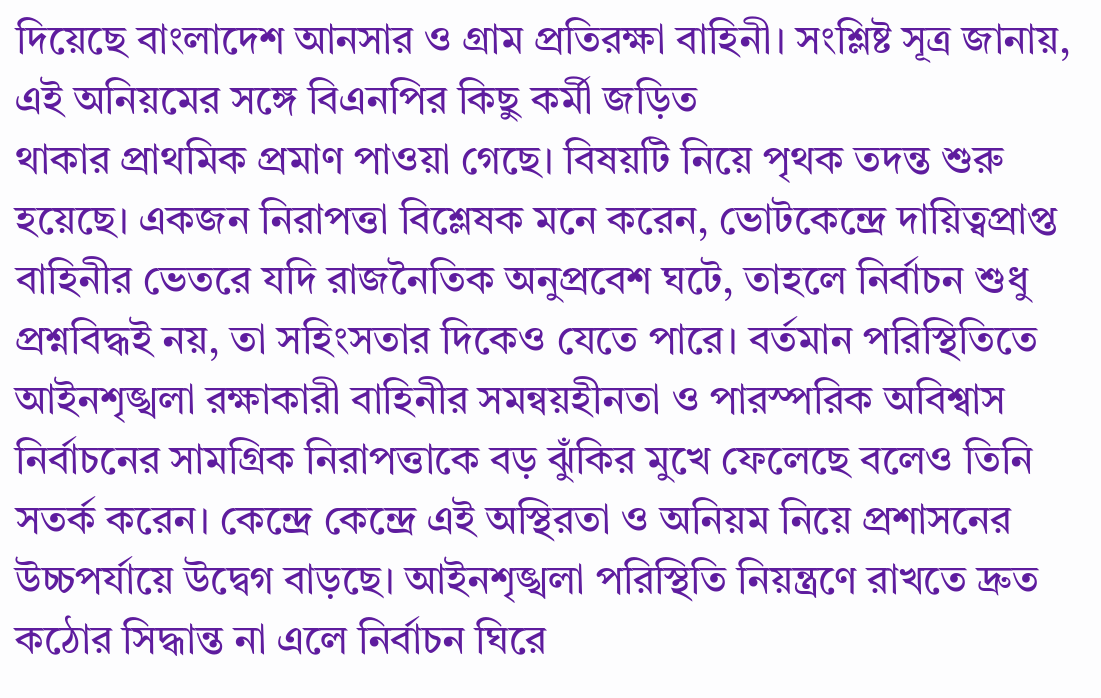দিয়েছে বাংলাদেশ আনসার ও গ্রাম প্রতিরক্ষা বাহিনী। সংশ্লিষ্ট সূত্র জানায়, এই অনিয়মের সঙ্গে বিএনপির কিছু কর্মী জড়িত
থাকার প্রাথমিক প্রমাণ পাওয়া গেছে। বিষয়টি নিয়ে পৃথক তদন্ত শুরু হয়েছে। একজন নিরাপত্তা বিশ্লেষক মনে করেন, ভোটকেন্দ্রে দায়িত্বপ্রাপ্ত বাহিনীর ভেতরে যদি রাজনৈতিক অনুপ্রবেশ ঘটে, তাহলে নির্বাচন শুধু প্রশ্নবিদ্ধই নয়, তা সহিংসতার দিকেও যেতে পারে। বর্তমান পরিস্থিতিতে আইনশৃঙ্খলা রক্ষাকারী বাহিনীর সমন্বয়হীনতা ও পারস্পরিক অবিশ্বাস নির্বাচনের সামগ্রিক নিরাপত্তাকে বড় ঝুঁকির মুখে ফেলেছে বলেও তিনি সতর্ক করেন। কেন্দ্রে কেন্দ্রে এই অস্থিরতা ও অনিয়ম নিয়ে প্রশাসনের উচ্চপর্যায়ে উদ্বেগ বাড়ছে। আইনশৃঙ্খলা পরিস্থিতি নিয়ন্ত্রণে রাখতে দ্রুত কঠোর সিদ্ধান্ত না এলে নির্বাচন ঘিরে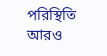পরিস্থিতি আরও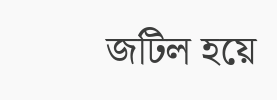জটিল হয়ে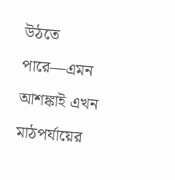উঠতে পারে—এমন আশঙ্কাই এখন মাঠপর্যায়ের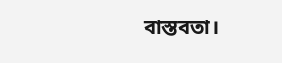বাস্তবতা।